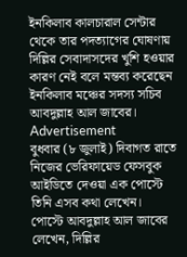ইনকিলাব কালচারাল সেন্টার থেকে তার পদত্যাগের ঘোষণায় দিল্লির সেবাদাসদের খুশি হওয়ার কারণ নেই বলে মন্তব্য করেছেন ইনকিলাব মঞ্চের সদস্য সচিব আবদুল্লাহ আল জাবের।
Advertisement
বুধবার (৮ জুলাই) দিবাগত রাতে নিজের ভেরিফায়েড ফেসবুক আইডিতে দেওয়া এক পোস্টে তিনি এসব কথা লেখেন।
পোস্টে আবদুল্লাহ আল জাবের লেখেন, দিল্লির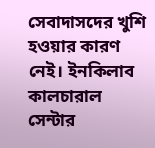সেবাদাসদের খুশি হওয়ার কারণ নেই। ইনকিলাব কালচারাল সেন্টার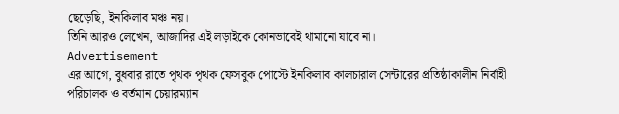ছেড়েছি, ইনকিলাব মঞ্চ নয়।
তিনি আরও লেখেন, আজাদির এই লড়াইকে কোনভাবেই থামানো যাবে না।
Advertisement
এর আগে, বুধবার রাতে পৃথক পৃথক ফেসবুক পোস্টে ইনকিলাব কালচারাল সেন্টারের প্রতিষ্ঠাকালীন নির্বাহী পরিচালক ও বর্তমান চেয়ারম্যান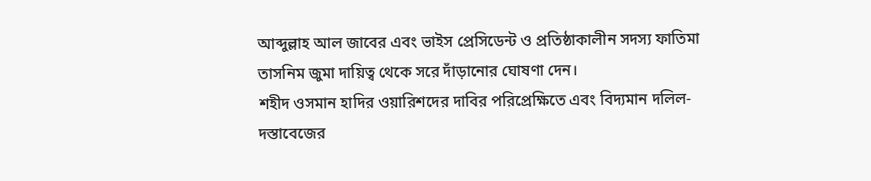আব্দুল্লাহ আল জাবের এবং ভাইস প্রেসিডেন্ট ও প্রতিষ্ঠাকালীন সদস্য ফাতিমা তাসনিম জুমা দায়িত্ব থেকে সরে দাঁড়ানোর ঘোষণা দেন।
শহীদ ওসমান হাদির ওয়ারিশদের দাবির পরিপ্রেক্ষিতে এবং বিদ্যমান দলিল-দস্তাবেজের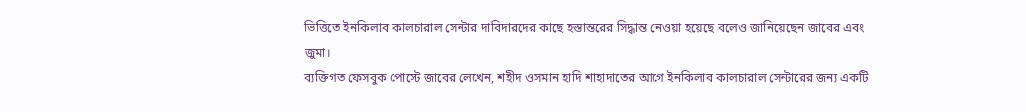ভিত্তিতে ইনকিলাব কালচারাল সেন্টার দাবিদারদের কাছে হস্তান্তরের সিদ্ধান্ত নেওয়া হয়েছে বলেও জানিয়েছেন জাবের এবং জুমা।
ব্যক্তিগত ফেসবুক পোস্টে জাবের লেখেন, শহীদ ওসমান হাদি শাহাদাতের আগে ইনকিলাব কালচারাল সেন্টারের জন্য একটি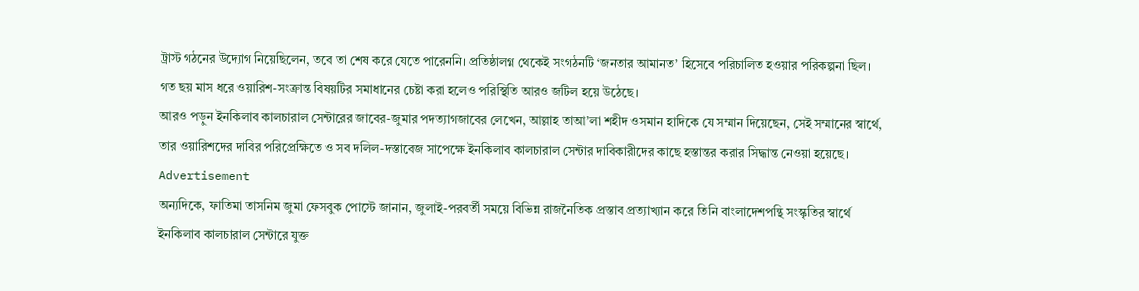ট্রাস্ট গঠনের উদ্যোগ নিয়েছিলেন, তবে তা শেষ করে যেতে পারেননি। প্রতিষ্ঠালগ্ন থেকেই সংগঠনটি ‘জনতার আমানত’ হিসেবে পরিচালিত হওয়ার পরিকল্পনা ছিল। গত ছয় মাস ধরে ওয়ারিশ-সংক্রান্ত বিষয়টির সমাধানের চেষ্টা করা হলেও পরিস্থিতি আরও জটিল হয়ে উঠেছে।
আরও পড়ুন ইনকিলাব কালচারাল সেন্টারের জাবের-জুমার পদত্যাগজাবের লেখেন, আল্লাহ তাআ’লা শহীদ ওসমান হাদিকে যে সম্মান দিয়েছেন, সেই সম্মানের স্বার্থে, তার ওয়ারিশদের দাবির পরিপ্রেক্ষিতে ও সব দলিল-দস্তাবেজ সাপেক্ষে ইনকিলাব কালচারাল সেন্টার দাবিকারীদের কাছে হস্তান্তর করার সিদ্ধান্ত নেওয়া হয়েছে।
Advertisement
অন্যদিকে, ফাতিমা তাসনিম জুমা ফেসবুক পোস্টে জানান, জুলাই-পরবর্তী সময়ে বিভিন্ন রাজনৈতিক প্রস্তাব প্রত্যাখ্যান করে তিনি বাংলাদেশপন্থি সংস্কৃতির স্বার্থে ইনকিলাব কালচারাল সেন্টারে যুক্ত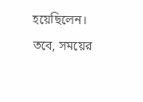হয়েছিলেন। তবে, সময়ের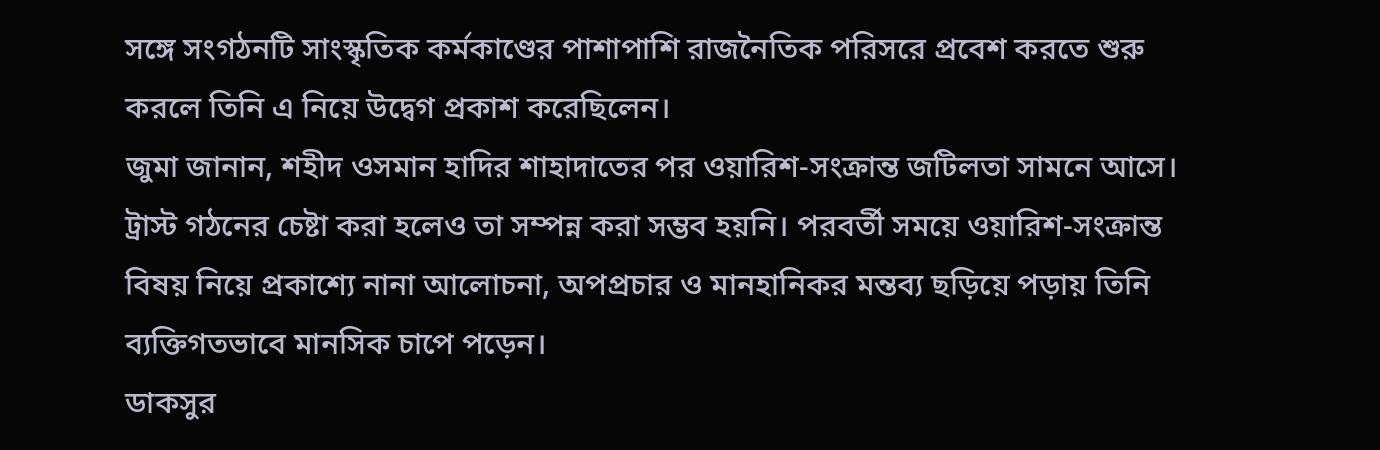সঙ্গে সংগঠনটি সাংস্কৃতিক কর্মকাণ্ডের পাশাপাশি রাজনৈতিক পরিসরে প্রবেশ করতে শুরু করলে তিনি এ নিয়ে উদ্বেগ প্রকাশ করেছিলেন।
জুমা জানান, শহীদ ওসমান হাদির শাহাদাতের পর ওয়ারিশ-সংক্রান্ত জটিলতা সামনে আসে। ট্রাস্ট গঠনের চেষ্টা করা হলেও তা সম্পন্ন করা সম্ভব হয়নি। পরবর্তী সময়ে ওয়ারিশ-সংক্রান্ত বিষয় নিয়ে প্রকাশ্যে নানা আলোচনা, অপপ্রচার ও মানহানিকর মন্তব্য ছড়িয়ে পড়ায় তিনি ব্যক্তিগতভাবে মানসিক চাপে পড়েন।
ডাকসুর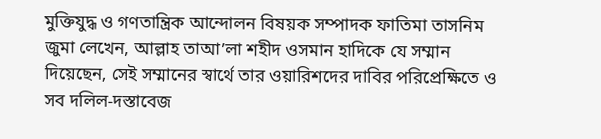মুক্তিযুদ্ধ ও গণতান্ত্রিক আন্দোলন বিষয়ক সম্পাদক ফাতিমা তাসনিম জুমা লেখেন, আল্লাহ তাআ’লা শহীদ ওসমান হাদিকে যে সম্মান দিয়েছেন, সেই সম্মানের স্বার্থে তার ওয়ারিশদের দাবির পরিপ্রেক্ষিতে ও সব দলিল-দস্তাবেজ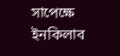সাপেক্ষে ইনকিলাব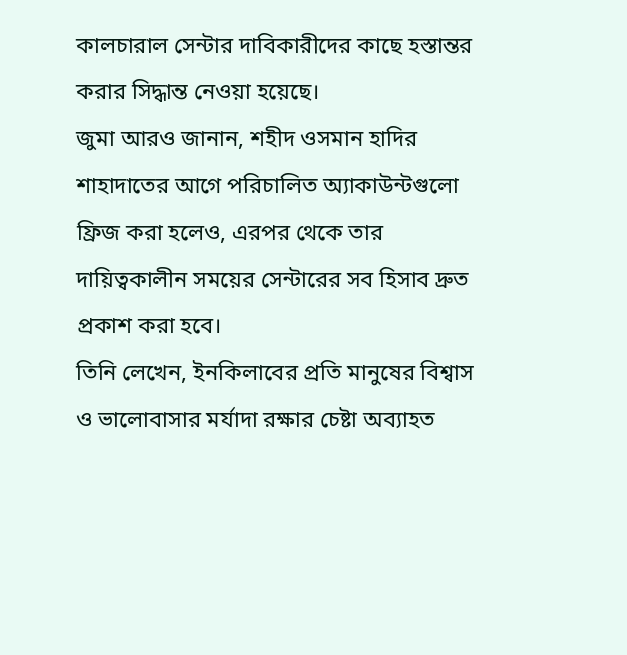কালচারাল সেন্টার দাবিকারীদের কাছে হস্তান্তর করার সিদ্ধান্ত নেওয়া হয়েছে।
জুমা আরও জানান, শহীদ ওসমান হাদির শাহাদাতের আগে পরিচালিত অ্যাকাউন্টগুলো ফ্রিজ করা হলেও, এরপর থেকে তার দায়িত্বকালীন সময়ের সেন্টারের সব হিসাব দ্রুত প্রকাশ করা হবে।
তিনি লেখেন, ইনকিলাবের প্রতি মানুষের বিশ্বাস ও ভালোবাসার মর্যাদা রক্ষার চেষ্টা অব্যাহত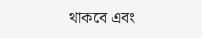থাকবে এবং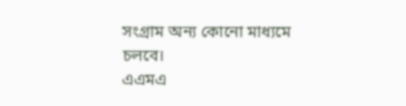সংগ্রাম অন্য কোনো মাধ্যমে চলবে।
এএমএ